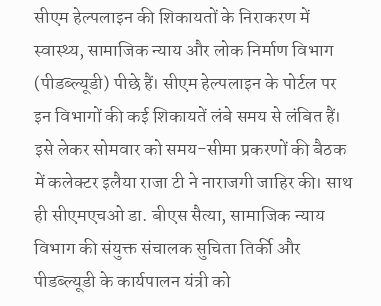सीएम हेल्पलाइन की शिकायतों के निराकरण में स्वास्थ्य, सामाजिक न्याय और लोक निर्माण विभाग (पीडब्ल्यूडी) पीछे हैं। सीएम हेल्पलाइन के पोर्टल पर इन विभागों की कई शिकायतें लंबे समय से लंबित हैं। इसे लेकर सोमवार को समय-सीमा प्रकरणों की बैठक में कलेक्टर इलैया राजा टी ने नाराजगी जाहिर की। साथ ही सीएमएचओ डा. बीएस सैत्या, सामाजिक न्याय विभाग की संयुक्त संचालक सुचिता तिर्की और पीडब्ल्यूडी के कार्यपालन यंत्री को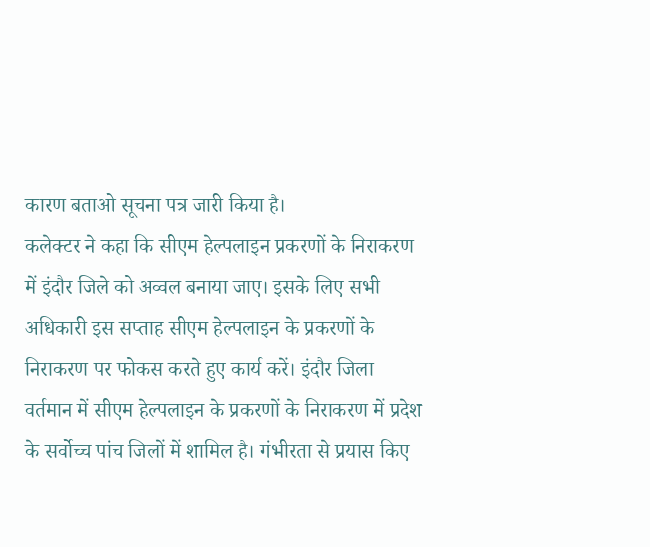कारण बताओ सूचना पत्र जारी किया है।
कलेक्टर ने कहा कि सीएम हेल्पलाइन प्रकरणों के निराकरण में इंदौर जिले को अव्वल बनाया जाए। इसके लिए सभी अधिकारी इस सप्ताह सीएम हेल्पलाइन के प्रकरणों के निराकरण पर फोकस करते हुए कार्य करें। इंदौर जिला वर्तमान में सीएम हेल्पलाइन के प्रकरणों के निराकरण में प्रदेश के सर्वोच्च पांच जिलों में शामिल है। गंभीरता से प्रयास किए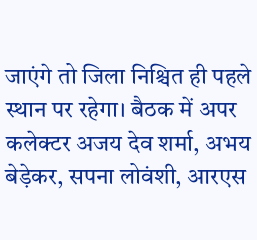जाएंगे तो जिला निश्चित ही पहले स्थान पर रहेगा। बैठक में अपर कलेक्टर अजय देव शर्मा, अभय बेड़ेकर, सपना लोवंशी, आरएस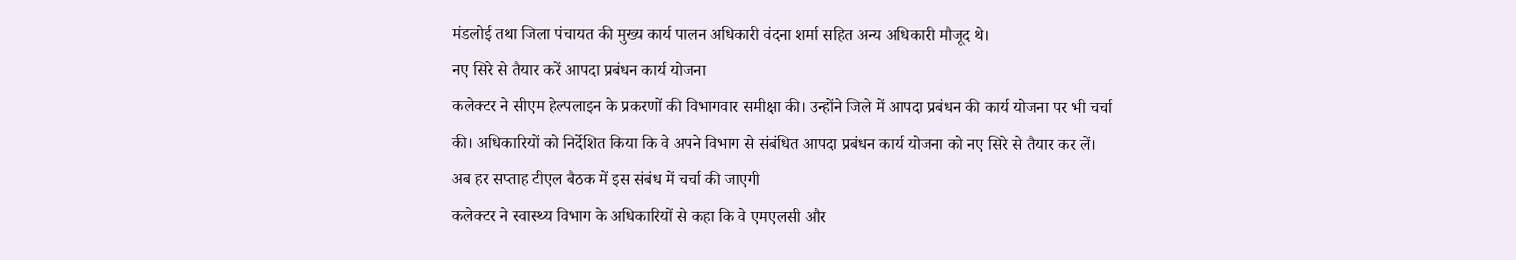मंडलोई तथा जिला पंचायत की मुख्य कार्य पालन अधिकारी वंदना शर्मा सहित अन्य अधिकारी मौजूद थे।
नए सिरे से तैयार करें आपदा प्रबंधन कार्य योजना
कलेक्टर ने सीएम हेल्पलाइन के प्रकरणों की विभागवार समीक्षा की। उन्होंने जिले में आपदा प्रबंधन की कार्य योजना पर भी चर्चा की। अधिकारियों को निर्देशित किया कि वे अपने विभाग से संबंधित आपदा प्रबंधन कार्य योजना को नए सिरे से तैयार कर लें। अब हर सप्ताह टीएल बैठक में इस संबंध में चर्चा की जाएगी
कलेक्टर ने स्वास्थ्य विभाग के अधिकारियों से कहा कि वे एमएलसी और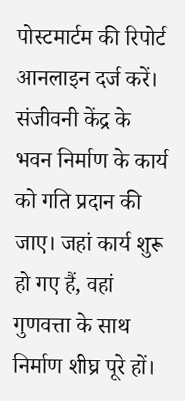पोस्टमार्टम की रिपोर्ट आनलाइन दर्ज करें। संजीवनी केंद्र के भवन निर्माण के कार्य को गति प्रदान की जाए। जहां कार्य शुरू हो गए हैं, वहां गुणवत्ता के साथ निर्माण शीघ्र पूरे हों।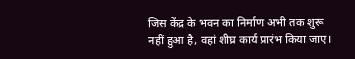जिस केंद्र के भवन का निर्माण अभी तक शुरू नहीं हुआ है, वहां शीघ्र कार्य प्रारंभ किया जाए।